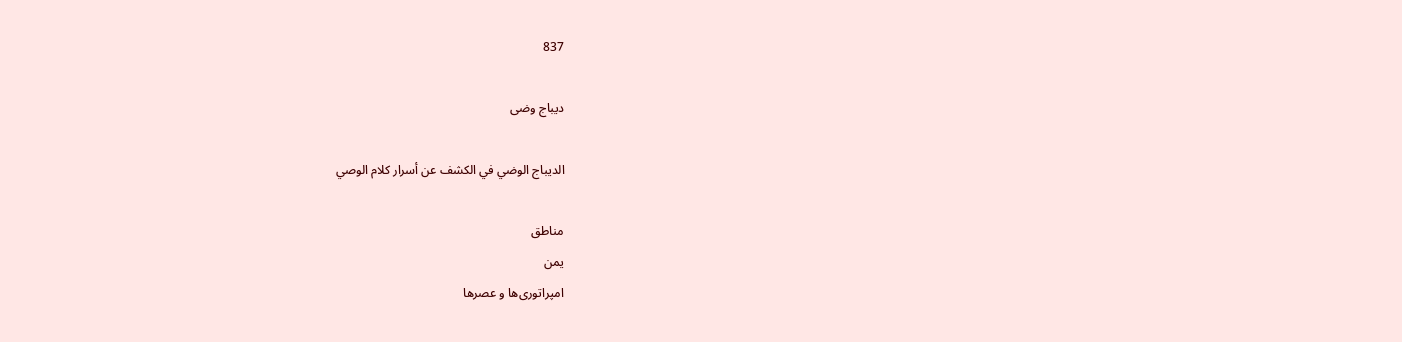837

دیباج وضی

الديباج الوضي في الكشف عن أسرار كلام الوصي

مناطق
یمن
امپراتوری‌ها و عصرها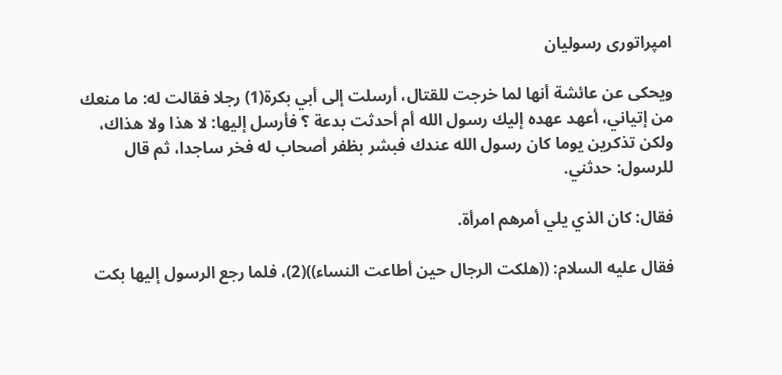امپراتوری رسولیان

ويحكى عن عائشة أنها لما خرجت للقتال، أرسلت إلى أبي بكرة(1) رجلا فقالت له: ما منعك من إتياني، أعهد عهده إليك رسول الله أم أحدثت بدعة ؟ فأرسل إليها: لا هذا ولا هذاك، ولكن تذكرين يوما كان رسول الله عندك فبشر بظفر أصحاب له فخر ساجدا، ثم قال للرسول: حدثني.

فقال: كان الذي يلي أمرهم امرأة.

فقال عليه السلام: ((هلكت الرجال حين أطاعت النساء))(2)، فلما رجع الرسول إليها بكت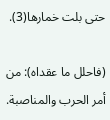حتى بلت خمارها(3).

(فاحلل ما عقداه): من أمر الحرب والمناصبة.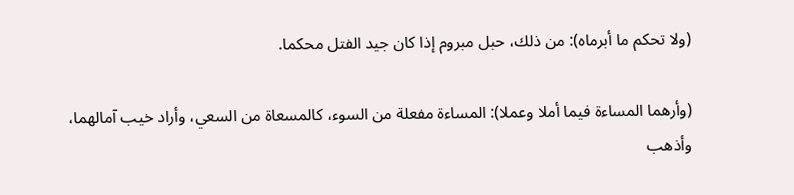(ولا تحكم ما أبرماه): من ذلك، حبل مبروم إذا كان جيد الفتل محكما.

(وأرهما المساءة فيما أملا وعملا): المساءة مفعلة من السوء، كالمسعاة من السعي، وأراد خيب آمالهما، وأذهب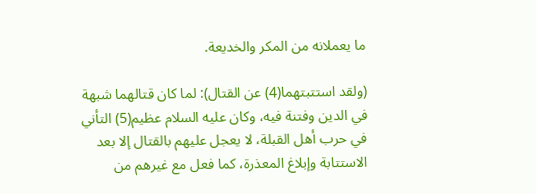ما يعملانه من المكر والخديعة.

(ولقد استتبتهما(4) عن القتال): لما كان قتالهما شبهة في الدين وفتنة فيه، وكان عليه السلام عظيم(5) التأني في حرب أهل القبلة، لا يعجل عليهم بالقتال إلا بعد الاستتابة وإبلاغ المعذرة، كما فعل مع غيرهم من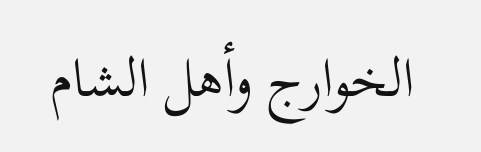الخوارج وأهل الشام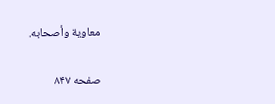معاوية وأصحابه.

صفحه ۸۴۷